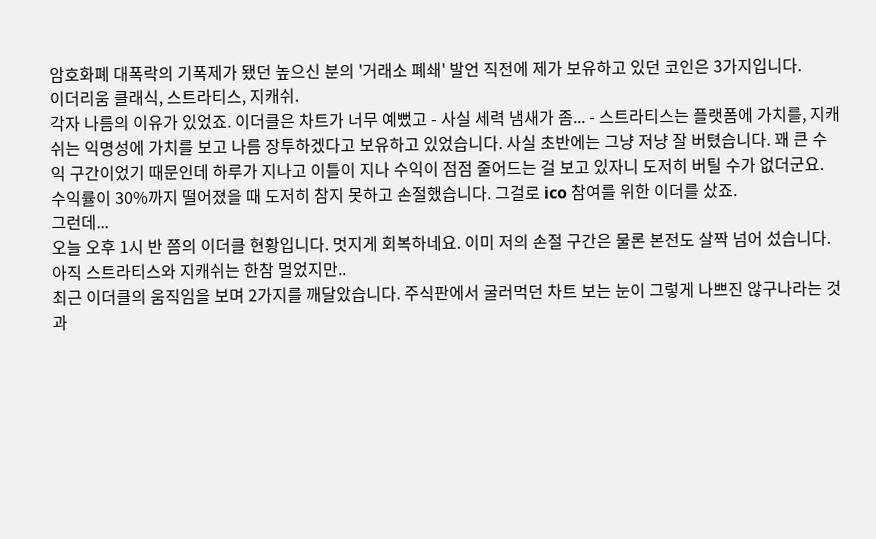암호화폐 대폭락의 기폭제가 됐던 높으신 분의 '거래소 폐쇄' 발언 직전에 제가 보유하고 있던 코인은 3가지입니다.
이더리움 클래식, 스트라티스, 지캐쉬.
각자 나름의 이유가 있었죠. 이더클은 차트가 너무 예뻤고 - 사실 세력 냄새가 좀... - 스트라티스는 플랫폼에 가치를, 지캐쉬는 익명성에 가치를 보고 나름 장투하겠다고 보유하고 있었습니다. 사실 초반에는 그냥 저냥 잘 버텼습니다. 꽤 큰 수익 구간이었기 때문인데 하루가 지나고 이틀이 지나 수익이 점점 줄어드는 걸 보고 있자니 도저히 버틸 수가 없더군요. 수익률이 30%까지 떨어졌을 때 도저히 참지 못하고 손절했습니다. 그걸로 ico 참여를 위한 이더를 샀죠.
그런데...
오늘 오후 1시 반 쯤의 이더클 현황입니다. 멋지게 회복하네요. 이미 저의 손절 구간은 물론 본전도 살짝 넘어 섰습니다. 아직 스트라티스와 지캐쉬는 한참 멀었지만..
최근 이더클의 움직임을 보며 2가지를 깨달았습니다. 주식판에서 굴러먹던 차트 보는 눈이 그렇게 나쁘진 않구나라는 것과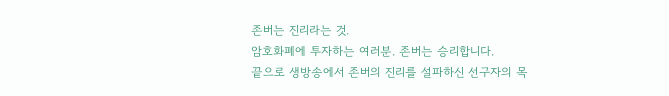존버는 진리라는 것.
암호화폐에 투자하는 여러분. 존버는 승리합니다.
끝으로 생방송에서 존버의 진리를 설파하신 선구자의 목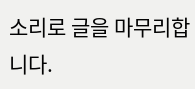소리로 글을 마무리합니다.